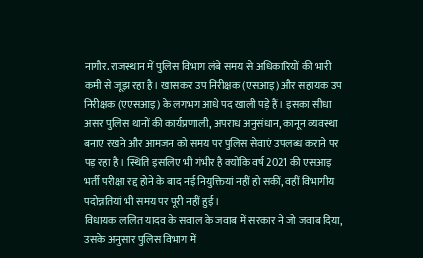नागौर. राजस्थान में पुलिस विभाग लंबे समय से अधिकारियों की भारी कमी से जूझ रहा है। खासकर उप निरीक्षक (एसआइ) और सहायक उप निरीक्षक (एएसआइ) के लगभग आधे पद खाली पड़े हैं। इसका सीधा असर पुलिस थानों की कार्यप्रणाली, अपराध अनुसंधान, कानून व्यवस्था बनाए रखने और आमजन को समय पर पुलिस सेवाएं उपलब्ध कराने पर पड़ रहा है। स्थिति इसलिए भी गंभीर है क्योंकि वर्ष 2021 की एसआइ भर्ती परीक्षा रद्द होने के बाद नई नियुक्तियां नहीं हो सकीं, वहीं विभागीय पदोन्नतियां भी समय पर पूरी नहीं हुई।
विधायक ललित यादव के सवाल के जवाब में सरकार ने जो जवाब दिया, उसके अनुसार पुलिस विभाग में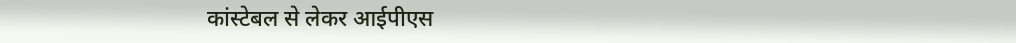कांस्टेबल से लेकर आईपीएस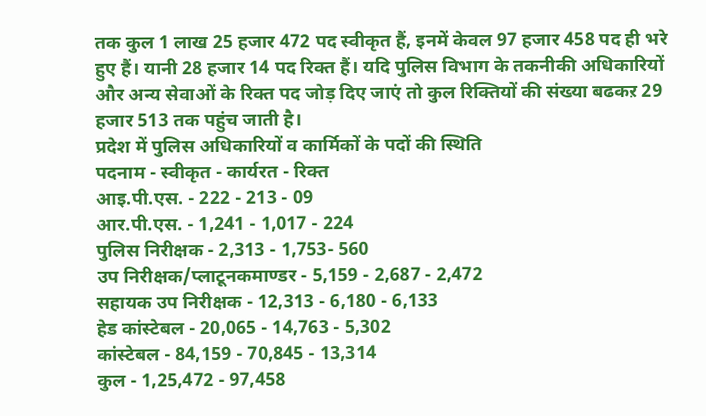तक कुल 1 लाख 25 हजार 472 पद स्वीकृत हैं, इनमें केवल 97 हजार 458 पद ही भरे हुए हैं। यानी 28 हजार 14 पद रिक्त हैं। यदि पुलिस विभाग के तकनीकी अधिकारियों और अन्य सेवाओं के रिक्त पद जोड़ दिए जाएं तो कुल रिक्तियों की संख्या बढकऱ 29 हजार 513 तक पहुंच जाती है।
प्रदेश में पुलिस अधिकारियों व कार्मिकों के पदों की स्थिति
पदनाम - स्वीकृत - कार्यरत - रिक्त
आइ.पी.एस. - 222 - 213 - 09
आर.पी.एस. - 1,241 - 1,017 - 224
पुलिस निरीक्षक - 2,313 - 1,753- 560
उप निरीक्षक/प्लाटूनकमाण्डर - 5,159 - 2,687 - 2,472
सहायक उप निरीक्षक - 12,313 - 6,180 - 6,133
हेड कांस्टेबल - 20,065 - 14,763 - 5,302
कांस्टेबल - 84,159 - 70,845 - 13,314
कुल - 1,25,472 - 97,458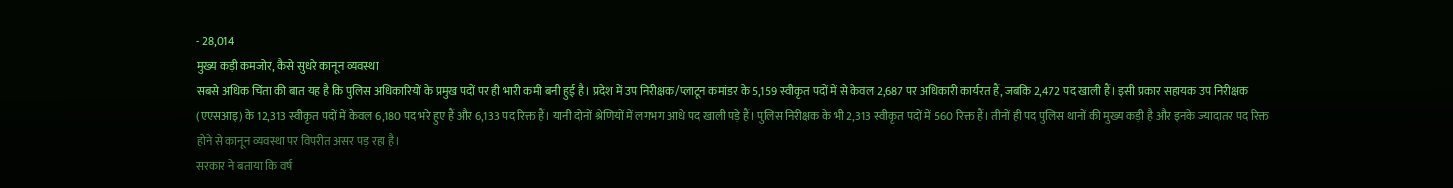- 28,014
मुख्य कड़ी कमजोर, कैसे सुधरे कानून व्यवस्था
सबसे अधिक चिंता की बात यह है कि पुलिस अधिकारियों के प्रमुख पदों पर ही भारी कमी बनी हुई है। प्रदेश में उप निरीक्षक/प्लाटून कमांडर के 5,159 स्वीकृत पदों में से केवल 2,687 पर अधिकारी कार्यरत हैं, जबकि 2,472 पद खाली हैं। इसी प्रकार सहायक उप निरीक्षक (एएसआइ) के 12,313 स्वीकृत पदों में केवल 6,180 पद भरे हुए हैं और 6,133 पद रिक्त हैं। यानी दोनों श्रेणियों में लगभग आधे पद खाली पड़े हैं। पुलिस निरीक्षक के भी 2,313 स्वीकृत पदों में 560 रिक्त हैं। तीनों ही पद पुलिस थानों की मुख्य कड़ी है और इनके ज्यादातर पद रिक्त होने से कानून व्यवस्था पर विपरीत असर पड़ रहा है।
सरकार ने बताया कि वर्ष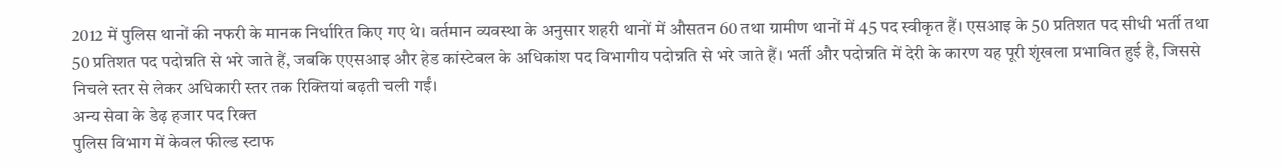2012 में पुलिस थानों की नफरी के मानक निर्धारित किए गए थे। वर्तमान व्यवस्था के अनुसार शहरी थानों में औसतन 60 तथा ग्रामीण थानों में 45 पद स्वीकृत हैं। एसआइ के 50 प्रतिशत पद सीधी भर्ती तथा 50 प्रतिशत पद पदोन्नति से भरे जाते हैं, जबकि एएसआइ और हेड कांस्टेबल के अधिकांश पद विभागीय पदोन्नति से भरे जाते हैं। भर्ती और पदोन्नति में देरी के कारण यह पूरी शृंखला प्रभावित हुई है, जिससे निचले स्तर से लेकर अधिकारी स्तर तक रिक्तियां बढ़ती चली गईं।
अन्य सेवा के डेढ़ हजार पद रिक्त
पुलिस विभाग में केवल फील्ड स्टाफ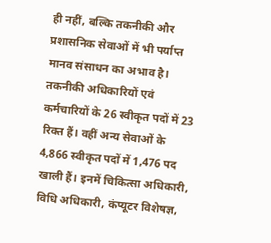ही नहीं, बल्कि तकनीकी और प्रशासनिक सेवाओं में भी पर्याप्त मानव संसाधन का अभाव है। तकनीकी अधिकारियों एवं कर्मचारियों के 26 स्वीकृत पदों में 23 रिक्त हैं। वहीं अन्य सेवाओं के 4,866 स्वीकृत पदों में 1,476 पद खाली हैं। इनमें चिकित्सा अधिकारी, विधि अधिकारी, कंप्यूटर विशेषज्ञ,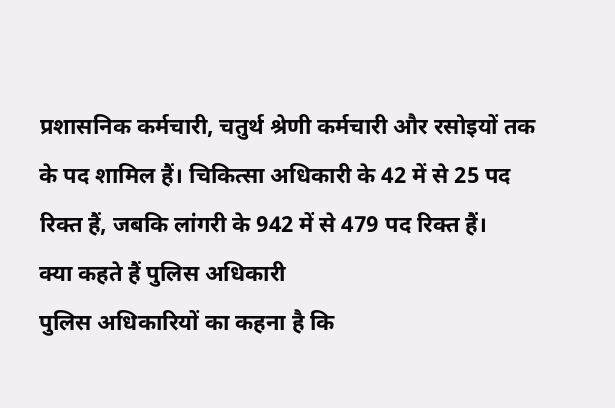प्रशासनिक कर्मचारी, चतुर्थ श्रेणी कर्मचारी और रसोइयों तक के पद शामिल हैं। चिकित्सा अधिकारी के 42 में से 25 पद रिक्त हैं, जबकि लांगरी के 942 में से 479 पद रिक्त हैं।
क्या कहते हैं पुलिस अधिकारी
पुलिस अधिकारियों का कहना है कि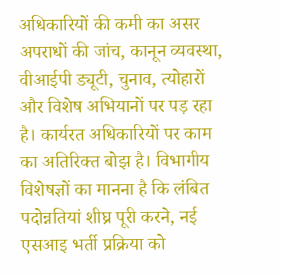अधिकारियों की कमी का असर अपराधों की जांच, कानून व्यवस्था, वीआईपी ड्यूटी, चुनाव, त्योहारों और विशेष अभियानों पर पड़ रहा है। कार्यरत अधिकारियों पर काम का अतिरिक्त बोझ है। विभागीय विशेषज्ञों का मानना है कि लंबित पदोन्नतियां शीघ्र पूरी करने, नई एसआइ भर्ती प्रक्रिया को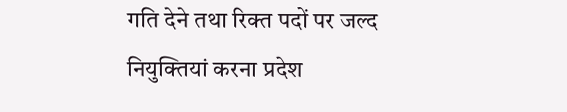गति देने तथा रिक्त पदों पर जल्द नियुक्तियां करना प्रदेश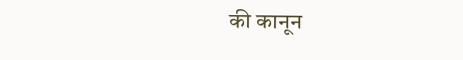की कानून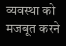व्यवस्था को मजबूत करने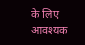के लिए आवश्यक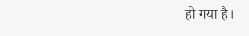हो गया है।